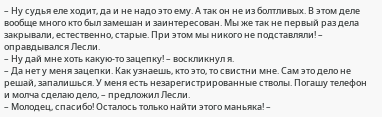– Ну судья еле ходит, да и не надо это ему. А так он не из болтливых. В этом деле вообще много кто был замешан и заинтересован. Мы же так не первый раз дела закрывали, естественно, старые. При этом мы никого не подставляли! – оправдывался Лесли.
– Ну дай мне хоть какую-то зацепку! – воскликнул я.
– Да нет у меня зацепки. Как узнаешь, кто это, то свистни мне. Сам это дело не решай, запалишься. У меня есть незарегистрированные стволы. Погашу телефон и молча сделаю дело, – предложил Лесли.
– Молодец, спасибо! Осталось только найти этого маньяка! –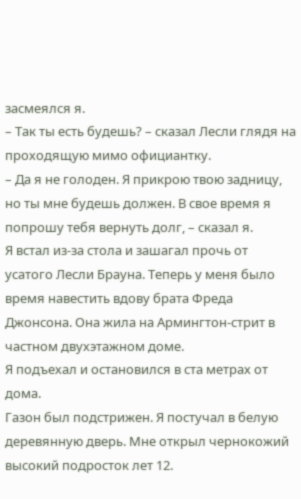засмеялся я.
– Так ты есть будешь? – сказал Лесли глядя на проходящую мимо официантку.
– Да я не голоден. Я прикрою твою задницу, но ты мне будешь должен. В свое время я попрошу тебя вернуть долг, – сказал я.
Я встал из-за стола и зашагал прочь от усатого Лесли Брауна. Теперь у меня было время навестить вдову брата Фреда Джонсона. Она жила на Армингтон-стрит в частном двухэтажном доме.
Я подъехал и остановился в ста метрах от дома.
Газон был подстрижен. Я постучал в белую деревянную дверь. Мне открыл чернокожий высокий подросток лет 12.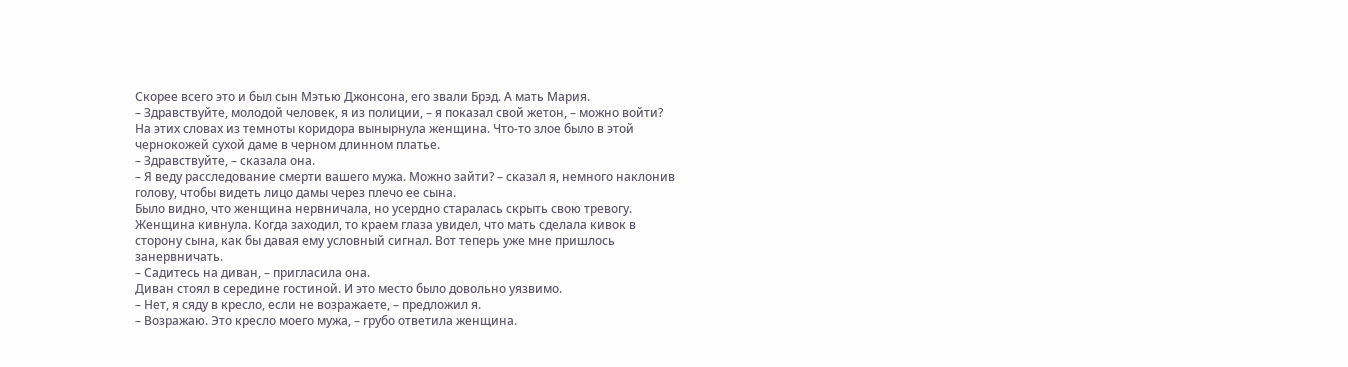Скорее всего это и был сын Мэтью Джонсона, его звали Брэд. А мать Мария.
– Здравствуйте, молодой человек, я из полиции, – я показал свой жетон, – можно войти?
На этих словах из темноты коридора вынырнула женщина. Что-то злое было в этой чернокожей сухой даме в черном длинном платье.
– Здравствуйте, – сказала она.
– Я веду расследование смерти вашего мужа. Можно зайти? – сказал я, немного наклонив голову, чтобы видеть лицо дамы через плечо ее сына.
Было видно, что женщина нервничала, но усердно старалась скрыть свою тревогу. Женщина кивнула. Когда заходил, то краем глаза увидел, что мать сделала кивок в сторону сына, как бы давая ему условный сигнал. Вот теперь уже мне пришлось занервничать.
– Садитесь на диван, – пригласила она.
Диван стоял в середине гостиной. И это место было довольно уязвимо.
– Нет, я сяду в кресло, если не возражаете, – предложил я.
– Возражаю. Это кресло моего мужа, – грубо ответила женщина.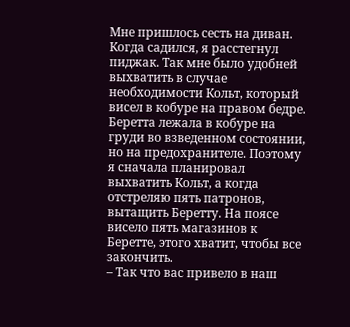Мне пришлось сесть на диван. Когда садился, я расстегнул пиджак. Так мне было удобней выхватить в случае необходимости Кольт, который висел в кобуре на правом бедре.
Беретта лежала в кобуре на груди во взведенном состоянии, но на предохранителе. Поэтому я сначала планировал выхватить Кольт, а когда отстреляю пять патронов, вытащить Беретту. На поясе висело пять магазинов к Беретте, этого хватит, чтобы все закончить.
– Так что вас привело в наш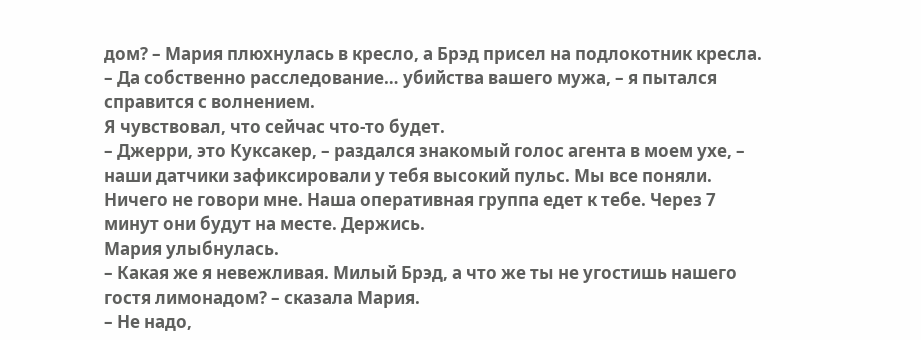дом? – Мария плюхнулась в кресло, а Брэд присел на подлокотник кресла.
– Да собственно расследование… убийства вашего мужа, – я пытался справится с волнением.
Я чувствовал, что сейчас что-то будет.
– Джерри, это Куксакер, – раздался знакомый голос агента в моем ухе, – наши датчики зафиксировали у тебя высокий пульс. Мы все поняли. Ничего не говори мне. Наша оперативная группа едет к тебе. Через 7 минут они будут на месте. Держись.
Мария улыбнулась.
– Какая же я невежливая. Милый Брэд, а что же ты не угостишь нашего гостя лимонадом? – сказала Мария.
– Не надо,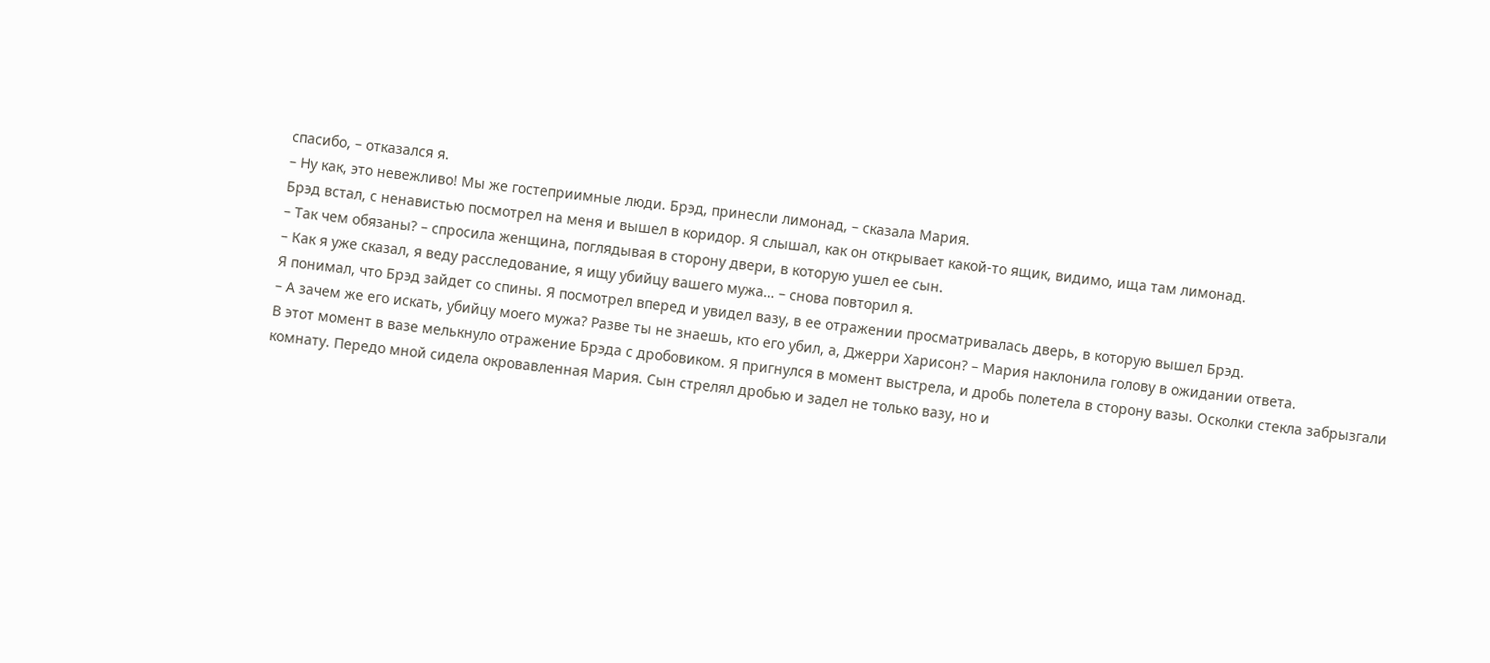спасибо, – отказался я.
– Ну как, это невежливо! Мы же гостеприимные люди. Брэд, принесли лимонад, – сказала Мария.
Брэд встал, с ненавистью посмотрел на меня и вышел в коридор. Я слышал, как он открывает какой-то ящик, видимо, ища там лимонад.
– Так чем обязаны? – спросила женщина, поглядывая в сторону двери, в которую ушел ее сын.
– Как я уже сказал, я веду расследование, я ищу убийцу вашего мужа… – снова повторил я.
Я понимал, что Брэд зайдет со спины. Я посмотрел вперед и увидел вазу, в ее отражении просматривалась дверь, в которую вышел Брэд.
– А зачем же его искать, убийцу моего мужа? Разве ты не знаешь, кто его убил, а, Джерри Харисон? – Мария наклонила голову в ожидании ответа.
В этот момент в вазе мелькнуло отражение Брэда с дробовиком. Я пригнулся в момент выстрела, и дробь полетела в сторону вазы. Осколки стекла забрызгали комнату. Передо мной сидела окровавленная Мария. Сын стрелял дробью и задел не только вазу, но и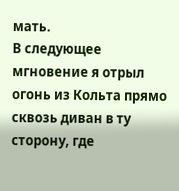мать.
В следующее мгновение я отрыл огонь из Кольта прямо сквозь диван в ту сторону, где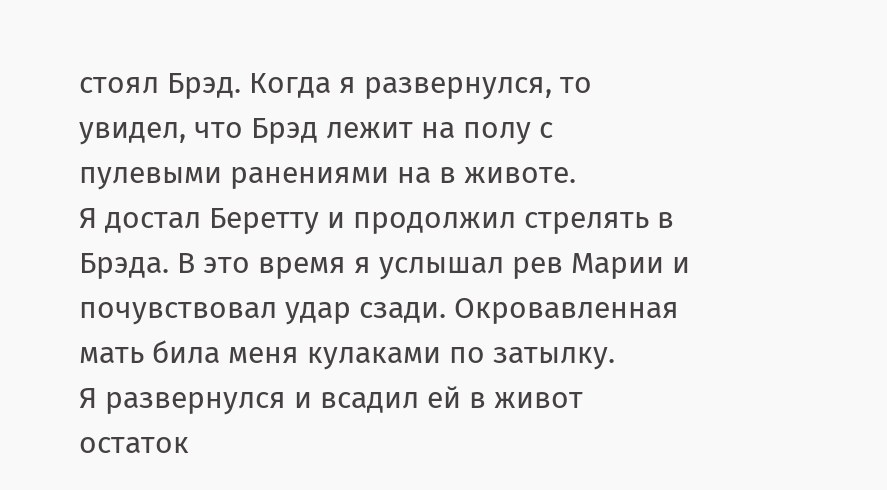стоял Брэд. Когда я развернулся, то увидел, что Брэд лежит на полу с пулевыми ранениями на в животе.
Я достал Беретту и продолжил стрелять в Брэда. В это время я услышал рев Марии и почувствовал удар сзади. Окровавленная мать била меня кулаками по затылку.
Я развернулся и всадил ей в живот остаток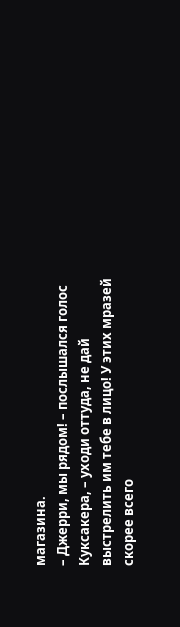магазина.
– Джерри, мы рядом! – послышался голос Куксакера, – уходи оттуда, не дай выстрелить им тебе в лицо! У этих мразей скорее всего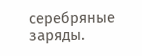серебряные заряды.